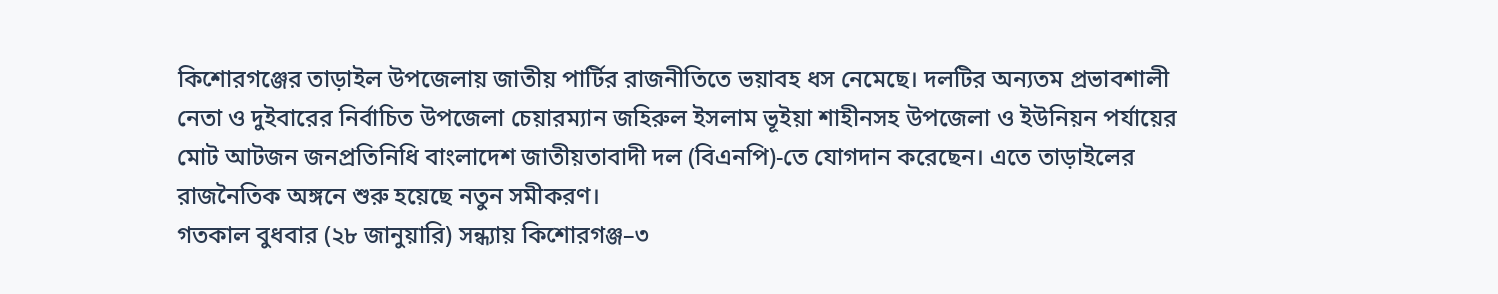কিশোরগঞ্জের তাড়াইল উপজেলায় জাতীয় পার্টির রাজনীতিতে ভয়াবহ ধস নেমেছে। দলটির অন্যতম প্রভাবশালী নেতা ও দুইবারের নির্বাচিত উপজেলা চেয়ারম্যান জহিরুল ইসলাম ভূইয়া শাহীনসহ উপজেলা ও ইউনিয়ন পর্যায়ের মোট আটজন জনপ্রতিনিধি বাংলাদেশ জাতীয়তাবাদী দল (বিএনপি)-তে যোগদান করেছেন। এতে তাড়াইলের রাজনৈতিক অঙ্গনে শুরু হয়েছে নতুন সমীকরণ।
গতকাল বুধবার (২৮ জানুয়ারি) সন্ধ্যায় কিশোরগঞ্জ–৩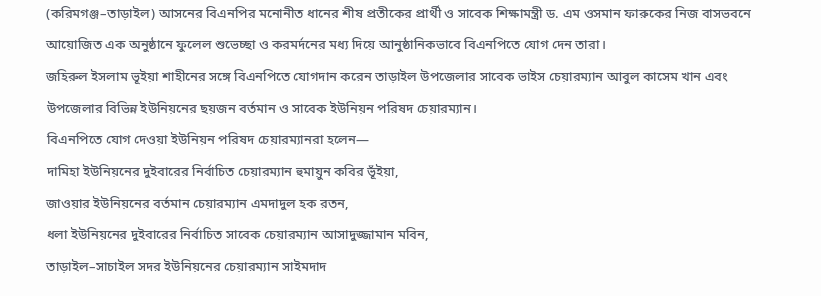(করিমগঞ্জ–তাড়াইল) আসনের বিএনপির মনোনীত ধানের শীষ প্রতীকের প্রার্থী ও সাবেক শিক্ষামন্ত্রী ড. এম ওসমান ফারুকের নিজ বাসভবনে আয়োজিত এক অনুষ্ঠানে ফুলেল শুভেচ্ছা ও করমর্দনের মধ্য দিয়ে আনুষ্ঠানিকভাবে বিএনপিতে যোগ দেন তারা।
জহিরুল ইসলাম ভূইয়া শাহীনের সঙ্গে বিএনপিতে যোগদান করেন তাড়াইল উপজেলার সাবেক ভাইস চেয়ারম্যান আবুল কাসেম খান এবং উপজেলার বিভিন্ন ইউনিয়নের ছয়জন বর্তমান ও সাবেক ইউনিয়ন পরিষদ চেয়ারম্যান।
বিএনপিতে যোগ দেওয়া ইউনিয়ন পরিষদ চেয়ারম্যানরা হলেন—
দামিহা ইউনিয়নের দুইবারের নির্বাচিত চেয়ারম্যান হুমায়ুন কবির ভূঁইয়া,
জাওয়ার ইউনিয়নের বর্তমান চেয়ারম্যান এমদাদুল হক রতন,
ধলা ইউনিয়নের দুইবারের নির্বাচিত সাবেক চেয়ারম্যান আসাদুজ্জামান মবিন,
তাড়াইল–সাচাইল সদর ইউনিয়নের চেয়ারম্যান সাইমদাদ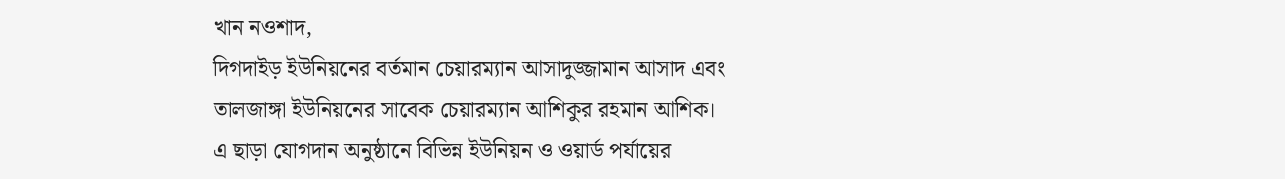খান নওশাদ,
দিগদাইড় ইউনিয়নের বর্তমান চেয়ারম্যান আসাদুজ্জামান আসাদ এবং
তালজাঙ্গা ইউনিয়নের সাবেক চেয়ারম্যান আশিকুর রহমান আশিক।
এ ছাড়া যোগদান অনুষ্ঠানে বিভিন্ন ইউনিয়ন ও ওয়ার্ড পর্যায়ের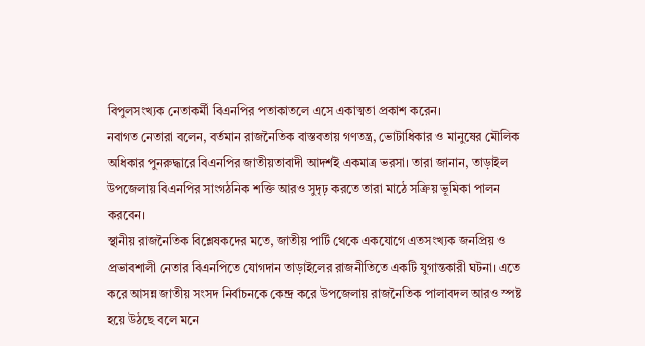বিপুলসংখ্যক নেতাকর্মী বিএনপির পতাকাতলে এসে একাত্মতা প্রকাশ করেন।
নবাগত নেতারা বলেন, বর্তমান রাজনৈতিক বাস্তবতায় গণতন্ত্র, ভোটাধিকার ও মানুষের মৌলিক অধিকার পুনরুদ্ধারে বিএনপির জাতীয়তাবাদী আদর্শই একমাত্র ভরসা। তারা জানান, তাড়াইল উপজেলায় বিএনপির সাংগঠনিক শক্তি আরও সুদৃঢ় করতে তারা মাঠে সক্রিয় ভূমিকা পালন করবেন।
স্থানীয় রাজনৈতিক বিশ্লেষকদের মতে, জাতীয় পার্টি থেকে একযোগে এতসংখ্যক জনপ্রিয় ও প্রভাবশালী নেতার বিএনপিতে যোগদান তাড়াইলের রাজনীতিতে একটি যুগান্তকারী ঘটনা। এতে করে আসন্ন জাতীয় সংসদ নির্বাচনকে কেন্দ্র করে উপজেলায় রাজনৈতিক পালাবদল আরও স্পষ্ট হয়ে উঠছে বলে মনে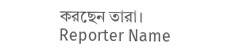করছেন তারা।
Reporter Name